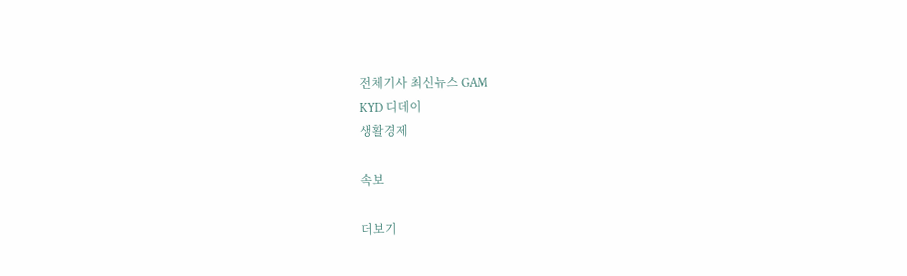전체기사 최신뉴스 GAM
KYD 디데이
생활경제

속보

더보기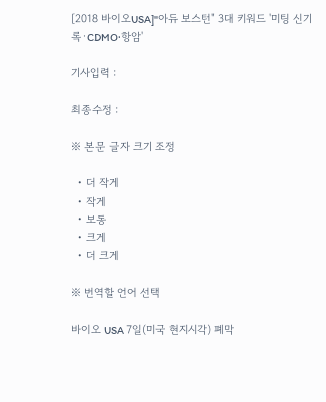[2018 바이오USA]"아듀 보스턴" 3대 키워드 '미팅 신기록·CDMO·항암'

기사입력 :

최종수정 :

※ 본문 글자 크기 조정

  • 더 작게
  • 작게
  • 보통
  • 크게
  • 더 크게

※ 번역할 언어 선택

바이오 USA 7일(미국 현지시각) 폐막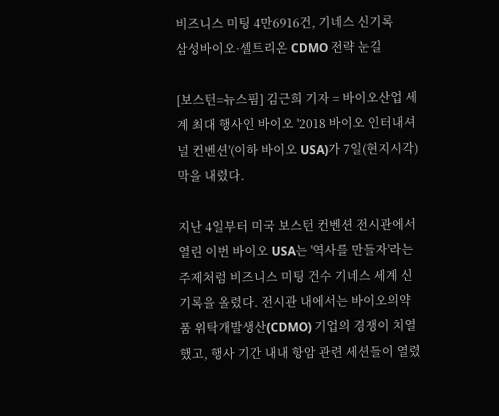비즈니스 미팅 4만6916건, 기네스 신기록
삼성바이오·셀트리온 CDMO 전략 눈길

[보스턴=뉴스핌] 김근희 기자 = 바이오산업 세계 최대 행사인 바이오 '2018 바이오 인터내셔널 컨벤션'(이하 바이오 USA)가 7일(현지시각) 막을 내렸다.

지난 4일부터 미국 보스턴 컨벤션 전시관에서 열린 이번 바이오 USA는 '역사를 만들자'라는 주제처럼 비즈니스 미팅 건수 기네스 세계 신기록을 올렸다. 전시관 내에서는 바이오의약품 위탁개발생산(CDMO) 기업의 경쟁이 치열했고, 행사 기간 내내 항암 관련 세션들이 열렸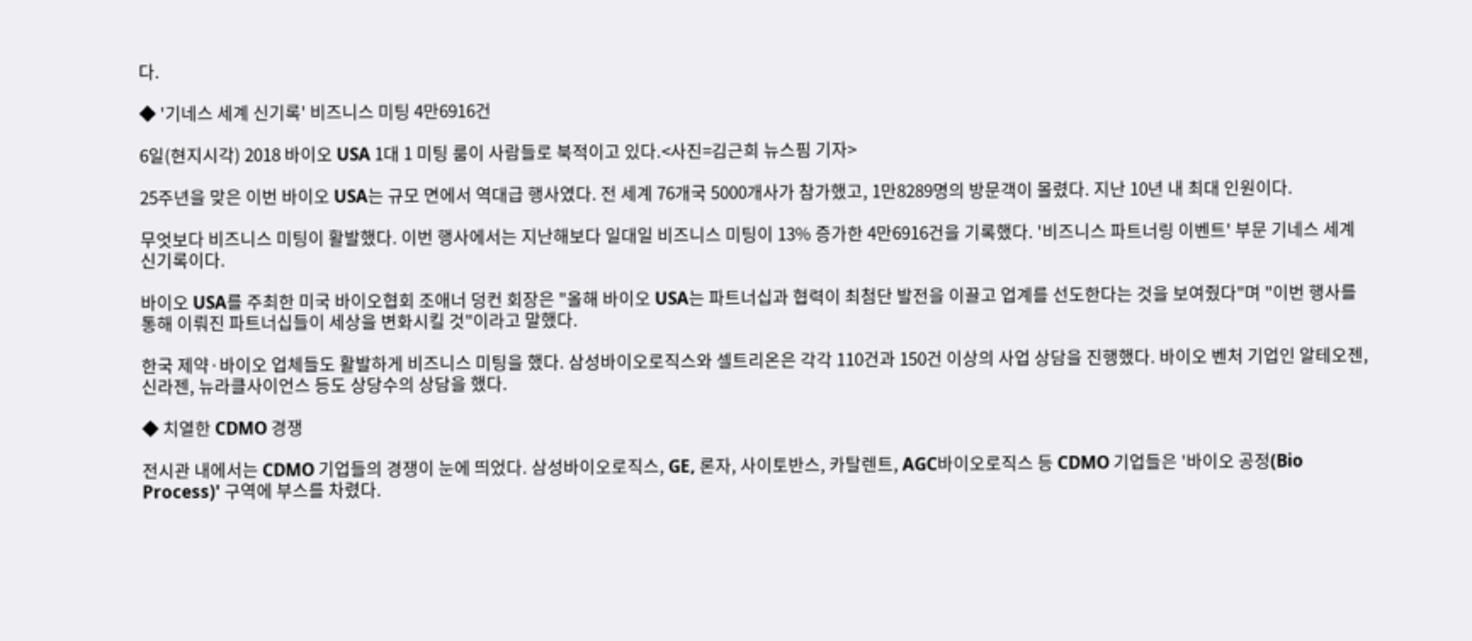다.

◆ '기네스 세계 신기록' 비즈니스 미팅 4만6916건

6일(현지시각) 2018 바이오 USA 1대 1 미팅 룸이 사람들로 북적이고 있다.<사진=김근희 뉴스핌 기자>

25주년을 맞은 이번 바이오 USA는 규모 면에서 역대급 행사였다. 전 세계 76개국 5000개사가 참가했고, 1만8289명의 방문객이 몰렸다. 지난 10년 내 최대 인원이다.

무엇보다 비즈니스 미팅이 활발했다. 이번 행사에서는 지난해보다 일대일 비즈니스 미팅이 13% 증가한 4만6916건을 기록했다. '비즈니스 파트너링 이벤트' 부문 기네스 세계 신기록이다.

바이오 USA를 주최한 미국 바이오협회 조애너 덩컨 회장은 "올해 바이오 USA는 파트너십과 협력이 최첨단 발전을 이끌고 업계를 선도한다는 것을 보여줬다"며 "이번 행사를 통해 이뤄진 파트너십들이 세상을 변화시킬 것"이라고 말했다.

한국 제약·바이오 업체들도 활발하게 비즈니스 미팅을 했다. 삼성바이오로직스와 셀트리온은 각각 110건과 150건 이상의 사업 상담을 진행했다. 바이오 벤처 기업인 알테오젠, 신라젠, 뉴라클사이언스 등도 상당수의 상담을 했다.

◆ 치열한 CDMO 경쟁

전시관 내에서는 CDMO 기업들의 경쟁이 눈에 띄었다. 삼성바이오로직스, GE, 론자, 사이토반스, 카탈렌트, AGC바이오로직스 등 CDMO 기업들은 '바이오 공정(Bio Process)' 구역에 부스를 차렸다.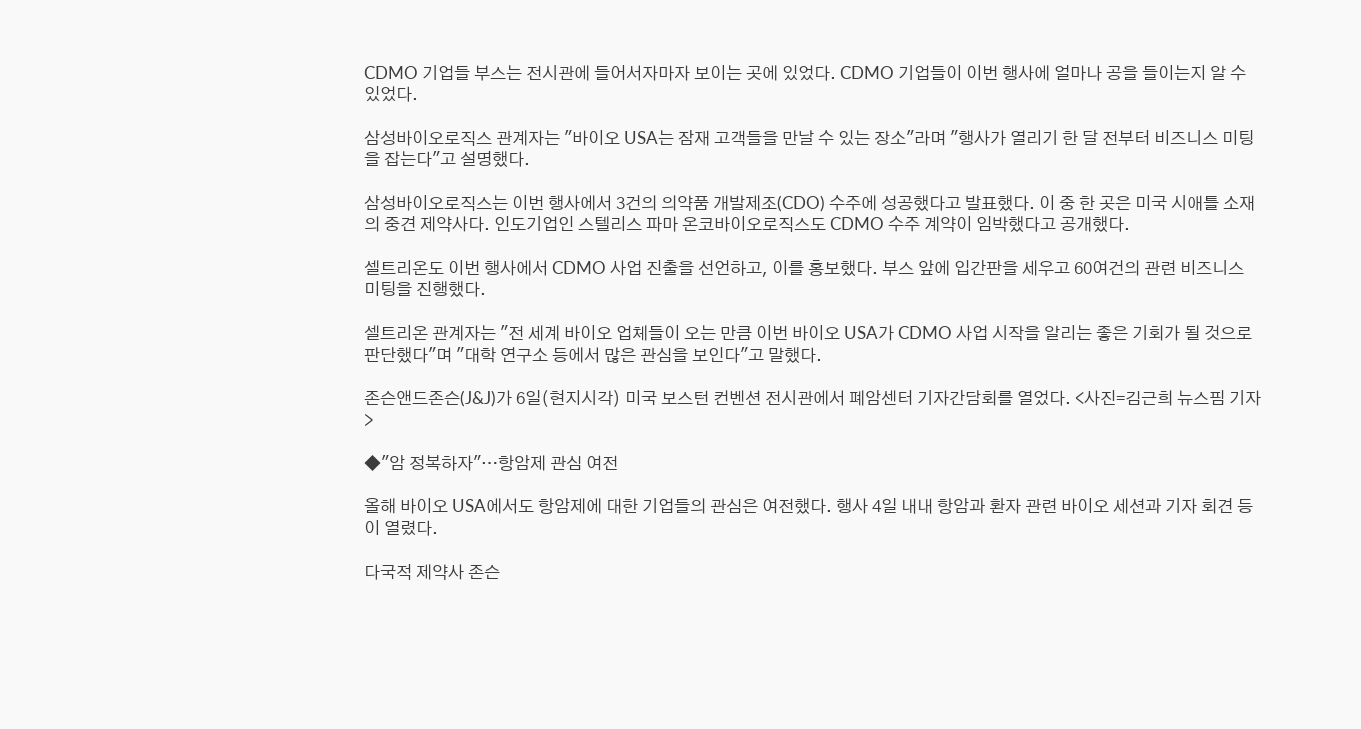CDMO 기업들 부스는 전시관에 들어서자마자 보이는 곳에 있었다. CDMO 기업들이 이번 행사에 얼마나 공을 들이는지 알 수 있었다.

삼성바이오로직스 관계자는 "바이오 USA는 잠재 고객들을 만날 수 있는 장소"라며 "행사가 열리기 한 달 전부터 비즈니스 미팅을 잡는다"고 설명했다.

삼성바이오로직스는 이번 행사에서 3건의 의약품 개발제조(CDO) 수주에 성공했다고 발표했다. 이 중 한 곳은 미국 시애틀 소재의 중견 제약사다. 인도기업인 스텔리스 파마 온코바이오로직스도 CDMO 수주 계약이 임박했다고 공개했다.

셀트리온도 이번 행사에서 CDMO 사업 진출을 선언하고, 이를 홍보했다. 부스 앞에 입간판을 세우고 60여건의 관련 비즈니스 미팅을 진행했다.

셀트리온 관계자는 "전 세계 바이오 업체들이 오는 만큼 이번 바이오 USA가 CDMO 사업 시작을 알리는 좋은 기회가 될 것으로 판단했다"며 "대학 연구소 등에서 많은 관심을 보인다"고 말했다.

존슨앤드존슨(J&J)가 6일(현지시각) 미국 보스턴 컨벤션 전시관에서 폐암센터 기자간담회를 열었다. <사진=김근희 뉴스핌 기자>

◆"암 정복하자"…항암제 관심 여전

올해 바이오 USA에서도 항암제에 대한 기업들의 관심은 여전했다. 행사 4일 내내 항암과 환자 관련 바이오 세션과 기자 회견 등이 열렸다.

다국적 제약사 존슨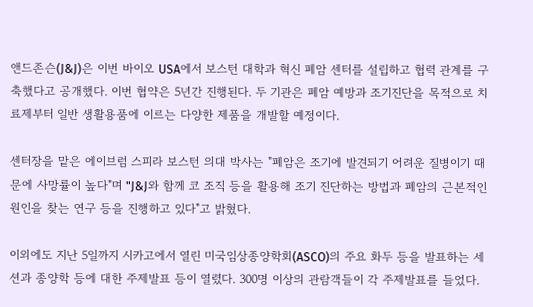앤드존슨(J&J)은 이번 바이오 USA에서 보스턴 대학과 혁신 폐암 센터를 설립하고 협력 관계를 구축했다고 공개했다. 이번 협약은 5년간 진행된다. 두 기관은 폐암 예방과 조기진단을 목적으로 치료제부터 일반 생활용품에 이르는 다양한 제품을 개발할 예정이다.

센터장을 맡은 에이브럼 스피라 보스턴 의대 박사는 "폐암은 조기에 발견되기 어려운 질병이기 때문에 사망률이 높다"며 "J&J와 함께 코 조직 등을 활용해 조기 진단하는 방법과 폐암의 근본적인 원인을 찾는 연구 등을 진행하고 있다"고 밝혔다.

이외에도 지난 5일까지 시카고에서 열린 미국임상종양학회(ASCO)의 주요 화두 등을 발표하는 세션과 종양학 등에 대한 주제발표 등이 열렸다. 300명 이상의 관람객들이 각 주제발표를 들었다.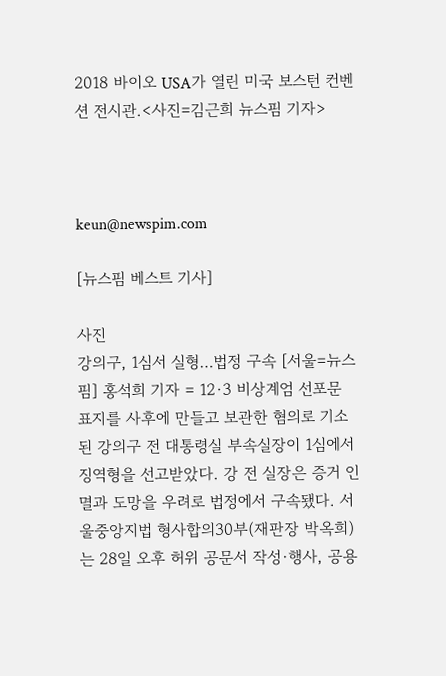2018 바이오 USA가 열린 미국 보스턴 컨벤션 전시관.<사진=김근희 뉴스핌 기자>



keun@newspim.com

[뉴스핌 베스트 기사]

사진
강의구, 1심서 실형…법정 구속 [서울=뉴스핌] 홍석희 기자 = 12·3 비상계엄 선포문 표지를 사후에 만들고 보관한 혐의로 기소된 강의구 전 대통령실 부속실장이 1심에서 징역형을 선고받았다. 강 전 실장은 증거 인멸과 도망을 우려로 법정에서 구속됐다. 서울중앙지법 형사합의30부(재판장 박옥희)는 28일 오후 허위 공문서 작성·행사, 공용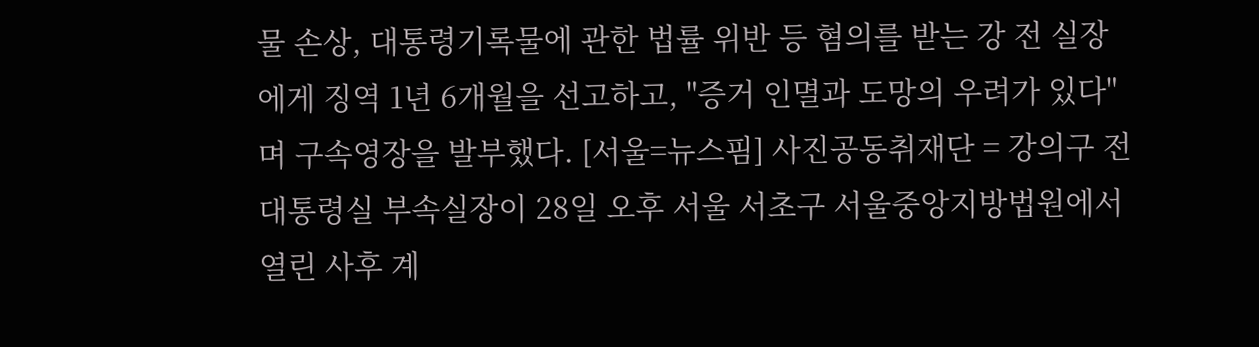물 손상, 대통령기록물에 관한 법률 위반 등 혐의를 받는 강 전 실장에게 징역 1년 6개월을 선고하고, "증거 인멸과 도망의 우려가 있다"며 구속영장을 발부했다. [서울=뉴스핌] 사진공동취재단 = 강의구 전 대통령실 부속실장이 28일 오후 서울 서초구 서울중앙지방법원에서 열린 사후 계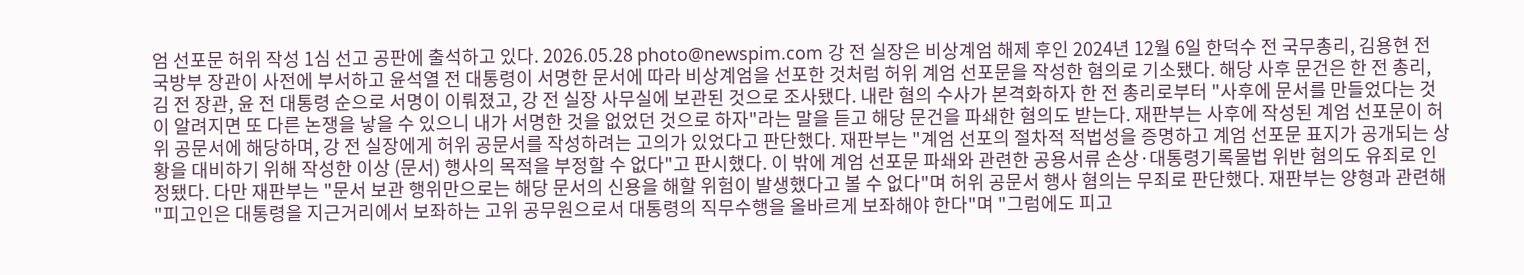엄 선포문 허위 작성 1심 선고 공판에 출석하고 있다. 2026.05.28 photo@newspim.com 강 전 실장은 비상계엄 해제 후인 2024년 12월 6일 한덕수 전 국무총리, 김용현 전 국방부 장관이 사전에 부서하고 윤석열 전 대통령이 서명한 문서에 따라 비상계엄을 선포한 것처럼 허위 계엄 선포문을 작성한 혐의로 기소됐다. 해당 사후 문건은 한 전 총리, 김 전 장관, 윤 전 대통령 순으로 서명이 이뤄졌고, 강 전 실장 사무실에 보관된 것으로 조사됐다. 내란 혐의 수사가 본격화하자 한 전 총리로부터 "사후에 문서를 만들었다는 것이 알려지면 또 다른 논쟁을 낳을 수 있으니 내가 서명한 것을 없었던 것으로 하자"라는 말을 듣고 해당 문건을 파쇄한 혐의도 받는다. 재판부는 사후에 작성된 계엄 선포문이 허위 공문서에 해당하며, 강 전 실장에게 허위 공문서를 작성하려는 고의가 있었다고 판단했다. 재판부는 "계엄 선포의 절차적 적법성을 증명하고 계엄 선포문 표지가 공개되는 상황을 대비하기 위해 작성한 이상 (문서) 행사의 목적을 부정할 수 없다"고 판시했다. 이 밖에 계엄 선포문 파쇄와 관련한 공용서류 손상·대통령기록물법 위반 혐의도 유죄로 인정됐다. 다만 재판부는 "문서 보관 행위만으로는 해당 문서의 신용을 해할 위험이 발생했다고 볼 수 없다"며 허위 공문서 행사 혐의는 무죄로 판단했다. 재판부는 양형과 관련해 "피고인은 대통령을 지근거리에서 보좌하는 고위 공무원으로서 대통령의 직무수행을 올바르게 보좌해야 한다"며 "그럼에도 피고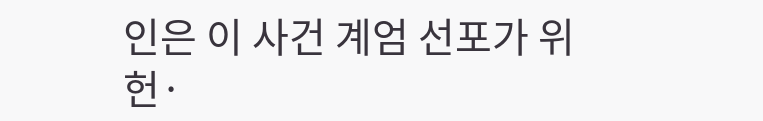인은 이 사건 계엄 선포가 위헌·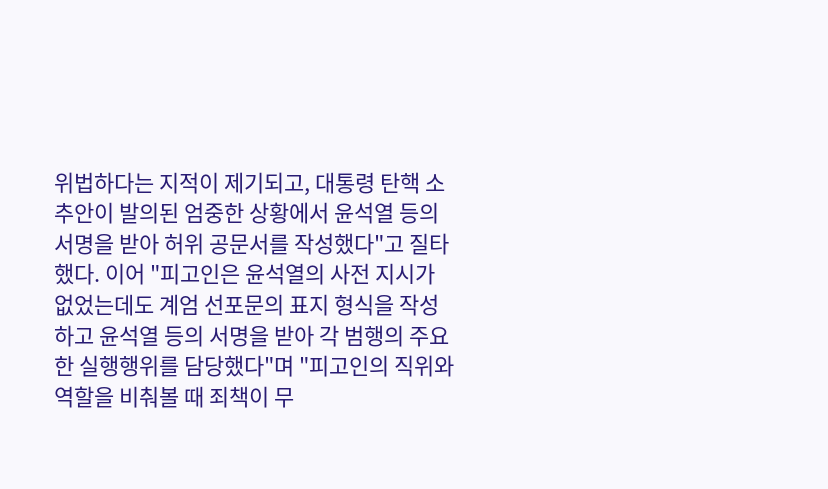위법하다는 지적이 제기되고, 대통령 탄핵 소추안이 발의된 엄중한 상황에서 윤석열 등의 서명을 받아 허위 공문서를 작성했다"고 질타했다. 이어 "피고인은 윤석열의 사전 지시가 없었는데도 계엄 선포문의 표지 형식을 작성하고 윤석열 등의 서명을 받아 각 범행의 주요한 실행행위를 담당했다"며 "피고인의 직위와 역할을 비춰볼 때 죄책이 무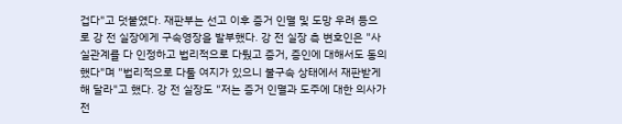겁다"고 덧붙였다. 재판부는 선고 이후 증거 인멸 및 도망 우려 등으로 강 전 실장에게 구속영장을 발부했다. 강 전 실장 측 변호인은 "사실관계를 다 인정하고 법리적으로 다퉜고 증거, 증인에 대해서도 동의했다"며 "법리적으로 다툴 여지가 있으니 불구속 상태에서 재판받게 해 달라"고 했다. 강 전 실장도 "저는 증거 인멸과 도주에 대한 의사가 전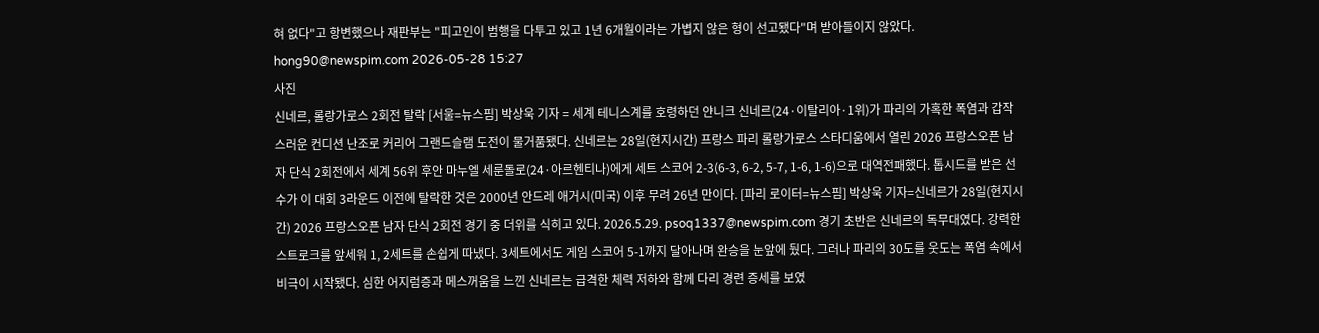혀 없다"고 항변했으나 재판부는 "피고인이 범행을 다투고 있고 1년 6개월이라는 가볍지 않은 형이 선고됐다"며 받아들이지 않았다. hong90@newspim.com 2026-05-28 15:27
사진
신네르, 롤랑가로스 2회전 탈락 [서울=뉴스핌] 박상욱 기자 = 세계 테니스계를 호령하던 얀니크 신네르(24·이탈리아·1위)가 파리의 가혹한 폭염과 갑작스러운 컨디션 난조로 커리어 그랜드슬램 도전이 물거품됐다. 신네르는 28일(현지시간) 프랑스 파리 롤랑가로스 스타디움에서 열린 2026 프랑스오픈 남자 단식 2회전에서 세계 56위 후안 마누엘 세룬돌로(24·아르헨티나)에게 세트 스코어 2-3(6-3, 6-2, 5-7, 1-6, 1-6)으로 대역전패했다. 톱시드를 받은 선수가 이 대회 3라운드 이전에 탈락한 것은 2000년 안드레 애거시(미국) 이후 무려 26년 만이다. [파리 로이터=뉴스핌] 박상욱 기자=신네르가 28일(현지시간) 2026 프랑스오픈 남자 단식 2회전 경기 중 더위를 식히고 있다. 2026.5.29. psoq1337@newspim.com 경기 초반은 신네르의 독무대였다. 강력한 스트로크를 앞세워 1, 2세트를 손쉽게 따냈다. 3세트에서도 게임 스코어 5-1까지 달아나며 완승을 눈앞에 뒀다. 그러나 파리의 30도를 웃도는 폭염 속에서 비극이 시작됐다. 심한 어지럼증과 메스꺼움을 느낀 신네르는 급격한 체력 저하와 함께 다리 경련 증세를 보였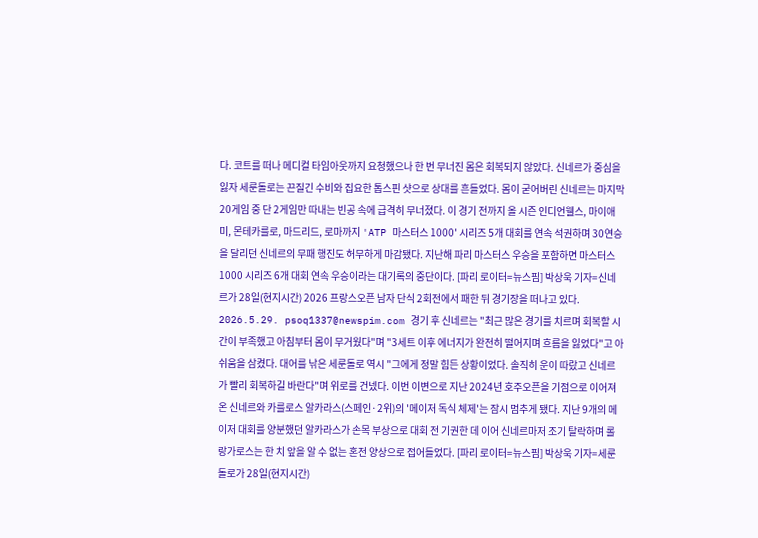다. 코트를 떠나 메디컬 타임아웃까지 요청했으나 한 번 무너진 몸은 회복되지 않았다. 신네르가 중심을 잃자 세룬돌로는 끈질긴 수비와 집요한 톱스핀 샷으로 상대를 흔들었다. 몸이 굳어버린 신네르는 마지막 20게임 중 단 2게임만 따내는 빈공 속에 급격히 무너졌다. 이 경기 전까지 올 시즌 인디언웰스, 마이애미, 몬테카를로, 마드리드, 로마까지 'ATP 마스터스 1000' 시리즈 5개 대회를 연속 석권하며 30연승을 달리던 신네르의 무패 행진도 허무하게 마감됐다. 지난해 파리 마스터스 우승을 포함하면 마스터스 1000 시리즈 6개 대회 연속 우승이라는 대기록의 중단이다. [파리 로이터=뉴스핌] 박상욱 기자=신네르가 28일(현지시간) 2026 프랑스오픈 남자 단식 2회전에서 패한 뒤 경기장을 떠나고 있다. 2026.5.29. psoq1337@newspim.com 경기 후 신네르는 "최근 많은 경기를 치르며 회복할 시간이 부족했고 아침부터 몸이 무거웠다"며 "3세트 이후 에너지가 완전히 떨어지며 흐름을 잃었다"고 아쉬움을 삼켰다. 대어를 낚은 세룬돌로 역시 "그에게 정말 힘든 상황이었다. 솔직히 운이 따랐고 신네르가 빨리 회복하길 바란다"며 위로를 건넸다. 이번 이변으로 지난 2024년 호주오픈을 기점으로 이어져 온 신네르와 카를로스 알카라스(스페인·2위)의 '메이저 독식 체제'는 잠시 멈추게 됐다. 지난 9개의 메이저 대회를 양분했던 알카라스가 손목 부상으로 대회 전 기권한 데 이어 신네르마저 조기 탈락하며 롤랑가로스는 한 치 앞을 알 수 없는 혼전 양상으로 접어들었다. [파리 로이터=뉴스핌] 박상욱 기자=세룬돌로가 28일(현지시간)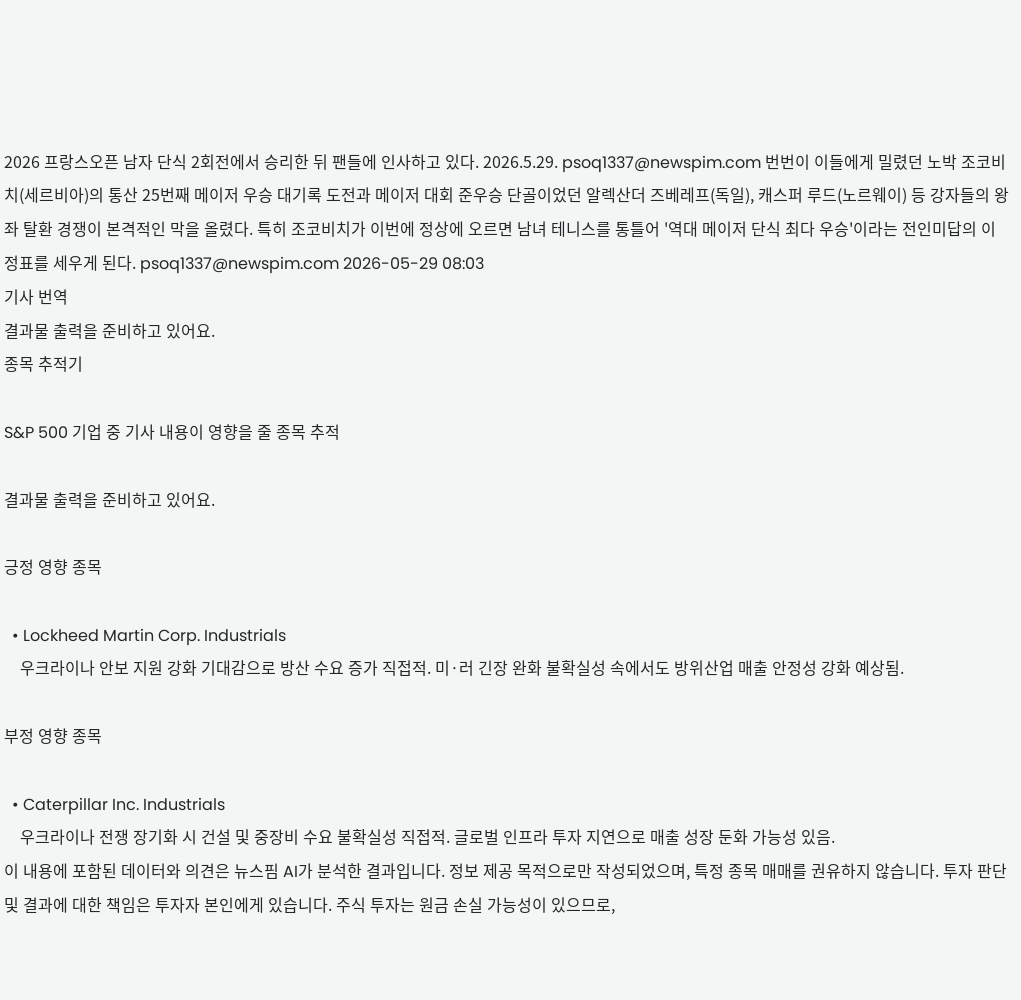2026 프랑스오픈 남자 단식 2회전에서 승리한 뒤 팬들에 인사하고 있다. 2026.5.29. psoq1337@newspim.com 번번이 이들에게 밀렸던 노박 조코비치(세르비아)의 통산 25번째 메이저 우승 대기록 도전과 메이저 대회 준우승 단골이었던 알렉산더 즈베레프(독일), 캐스퍼 루드(노르웨이) 등 강자들의 왕좌 탈환 경쟁이 본격적인 막을 올렸다. 특히 조코비치가 이번에 정상에 오르면 남녀 테니스를 통틀어 '역대 메이저 단식 최다 우승'이라는 전인미답의 이정표를 세우게 된다. psoq1337@newspim.com 2026-05-29 08:03
기사 번역
결과물 출력을 준비하고 있어요.
종목 추적기

S&P 500 기업 중 기사 내용이 영향을 줄 종목 추적

결과물 출력을 준비하고 있어요.

긍정 영향 종목

  • Lockheed Martin Corp. Industrials
    우크라이나 안보 지원 강화 기대감으로 방산 수요 증가 직접적. 미·러 긴장 완화 불확실성 속에서도 방위산업 매출 안정성 강화 예상됨.

부정 영향 종목

  • Caterpillar Inc. Industrials
    우크라이나 전쟁 장기화 시 건설 및 중장비 수요 불확실성 직접적. 글로벌 인프라 투자 지연으로 매출 성장 둔화 가능성 있음.
이 내용에 포함된 데이터와 의견은 뉴스핌 AI가 분석한 결과입니다. 정보 제공 목적으로만 작성되었으며, 특정 종목 매매를 권유하지 않습니다. 투자 판단 및 결과에 대한 책임은 투자자 본인에게 있습니다. 주식 투자는 원금 손실 가능성이 있으므로,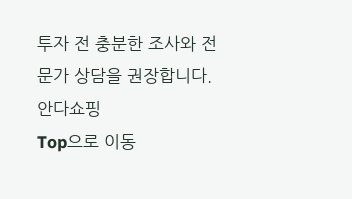투자 전 충분한 조사와 전문가 상담을 권장합니다.
안다쇼핑
Top으로 이동